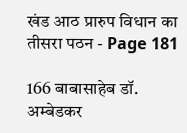खंड आठ प्रारुप विधान का तीसरा पठन - Page 181

166 बाबासाहेब डॉ. अम्बेडकर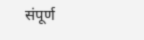संपूर्ण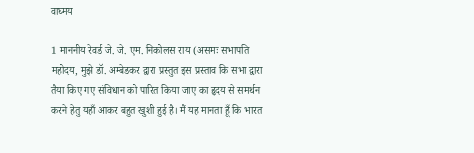वाघ्मय

1 माननीय रेवर्ड जे. जे. एम. निकोलस राय (असमः सभापति महोदय, मुझे डॉ. अम्बेडकर द्वारा प्रस्तुत इस प्रस्ताव कि सभा द्वारा तैया किए गए संविधान को पारित किया जाए का हृदय से समर्थन करने हेतु यहाँ आकर बहुत खुशी हुई है। मैं यह मानता हूँ कि भारत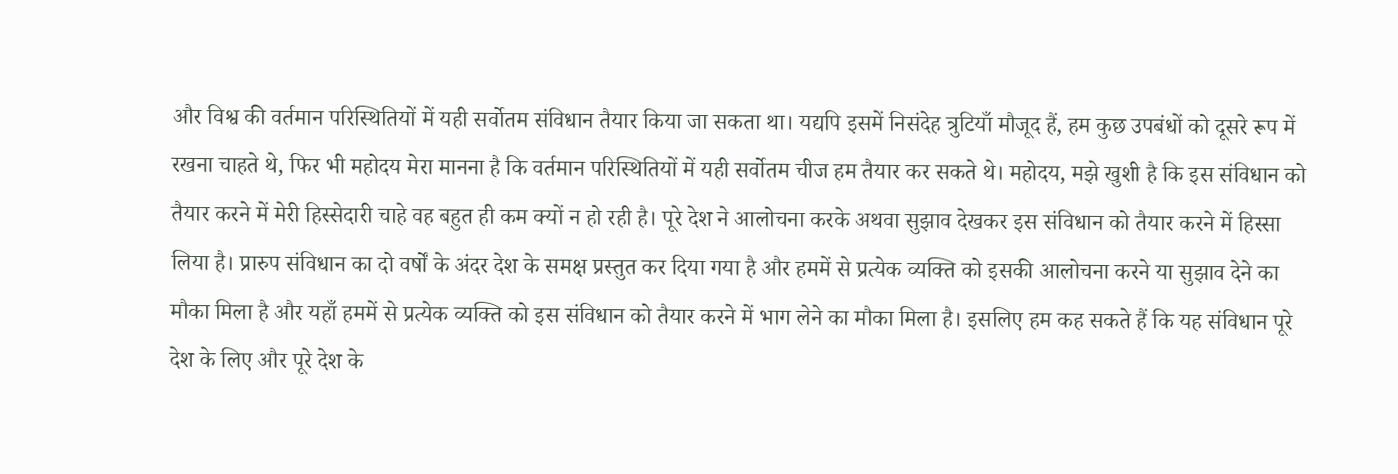और विश्व की वर्तमान परिस्थितियों में यही सर्वोतम संविधान तैयार किया जा सकता था। यद्यपि इसमें निसंदेह त्रुटियाँ मौजूद हैं, हम कुछ उपबंधों को दूसरे रूप में रखना चाहते थे, फिर भी महोदय मेरा मानना है कि वर्तमान परिस्थितियों में यही सर्वोतम चीज हम तैयार कर सकते थे। महोदय, मझे खुशी है कि इस संविधान को तैयार करने में मेरी हिस्सेदारी चाहे वह बहुत ही कम क्यों न हो रही है। पूरे देश ने आलोचना करके अथवा सुझाव देखकर इस संविधान को तैयार करने में हिस्सा लिया है। प्रारुप संविधान का दो वर्षों के अंदर देश के समक्ष प्रस्तुत कर दिया गया है और हममें से प्रत्येक व्यक्ति को इसकी आलोचना करने या सुझाव देने का मौका मिला है और यहाँ हममें से प्रत्येक व्यक्ति को इस संविधान को तैयार करने में भाग लेने का मौका मिला है। इसलिए हम कह सकते हैं कि यह संविधान पूरे देश के लिए और पूरे देश के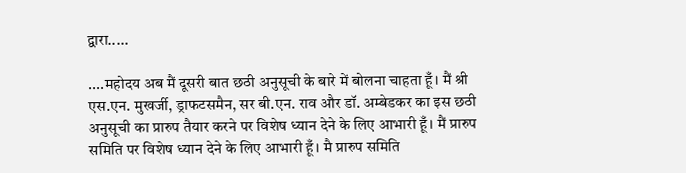द्वारा.....

....महोदय अब मैं दूसरी बात छठी अनुसूची के बारे में बोलना चाहता हूँ। मैं श्री एस.एन. मुखर्जी, ड्राफटसमैन, सर बी.एन. राव और डॉ. अम्बेडकर का इस छठी अनुसूची का प्रारुप तैयार करने पर विशेष ध्यान देने के लिए आभारी हूँ। मैं प्रारुप समिति पर विशेष ध्यान देने के लिए आभारी हूँ। मै प्रारुप समिति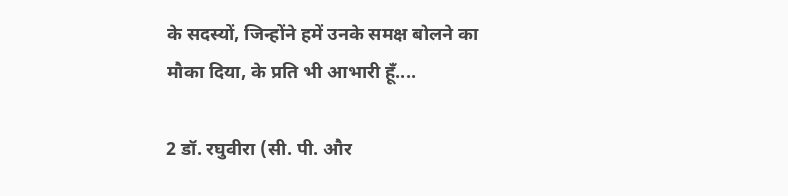के सदस्यों, जिन्होंने हमें उनके समक्ष बोलने का मौका दिया, के प्रति भी आभारी हूँ....

2 डॉ. रघुवीरा (सी. पी. और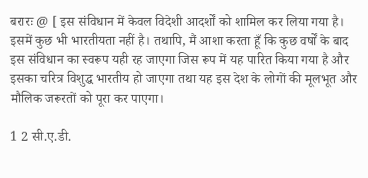बरारः @ [ इस संविधान में केवल विदेशी आदर्शों को शामिल कर लिया गया है। इसमें कुछ भी भारतीयता नहीं है। तथापि, मैं आशा करता हूँ कि कुछ वर्षों के बाद इस संविधान का स्वरूप यही रह जाएगा जिस रूप में यह पारित किया गया है और इसका चरित्र विशुद्ध भारतीय हो जाएगा तथा यह इस देश के लोगों की मूलभूत और मौलिक जरूरतों को पूरा कर पाएगा।

1 2 सी.ए.डी.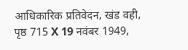आधिकारिक प्रतिवेदन, खंड वही, पृष्ठ 715 X 19 नवंबर 1949,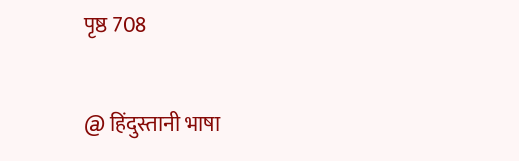पृष्ठ 708

@ हिंदुस्तानी भाषा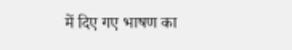में दिए गए भाषण का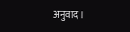अनुवाद।